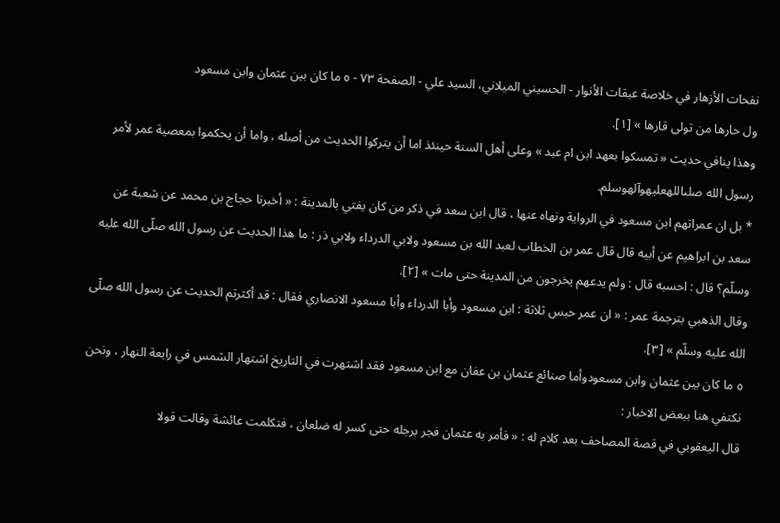نفحات الأزهار في خلاصة عبقات الأنوار - الحسيني الميلاني، السيد علي - الصفحة ٧٣ - ٥ ما كان بين عثمان وابن مسعود
ول حارها من تولى قارها » [١].
وهذا ينافي حديث « تمسكوا بعهد ابن ام عبد » وعلى أهل السنة حينئذ اما أن يتركوا الحديث من أصله ، واما أن يحكموا بمعصية عمر لأمر رسول الله صلىاللهعليهوآلهوسلم.
* بل ان عمراتهم ابن مسعود في الرواية ونهاه عنها ، قال ابن سعد في ذكر من كان يفتي بالمدينة : « أخبرنا حجاج بن محمد عن شعبة عن سعد بن ابراهيم عن أبيه قال قال عمر بن الخطاب لعبد الله بن مسعود ولابي الدرداء ولابي ذر : ما هذا الحديث عن رسول الله صلّى الله عليه وسلّم؟ قال : احسبه قال : ولم يدعهم يخرجون من المدينة حتى مات » [٢].
وقال الذهبي بترجمة عمر : « ان عمر حبس ثلاثة : ابن مسعود وأبا الدرداء وأبا مسعود الانصاري فقال : قد أكثرتم الحديث عن رسول الله صلّى الله عليه وسلّم » [٣].
٥ ما كان بين عثمان وابن مسعودوأما صنائع عثمان بن عفان مع ابن مسعود فقد اشتهرت في التاريخ اشتهار الشمس في رابعة النهار ، ونحن نكتفي هنا ببعض الاخبار :
قال اليعقوبي في قصة المصاحف بعد كلام له : « فأمر به عثمان فجر برجله حتى كسر له ضلعان ، فتكلمت عائشة وقالت قولا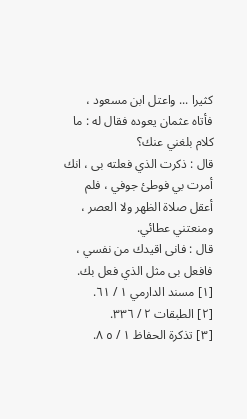كثيرا ... واعتل ابن مسعود ، فأتاه عثمان يعوده فقال له : ما كلام بلغني عنك؟
قال : ذكرت الذي فعلته بى ، انك أمرت بي فوطئ جوفي ، فلم أعقل صلاة الظهر ولا العصر ، ومنعتني عطائي.
قال : فانى اقيدك من نفسي ، فافعل بى مثل الذي فعل بك.
[١] مسند الدارمي ١ / ٦١.
[٢] الطبقات ٢ / ٣٣٦.
[٣] تذكرة الحفاظ ١ / ٥ ٨.